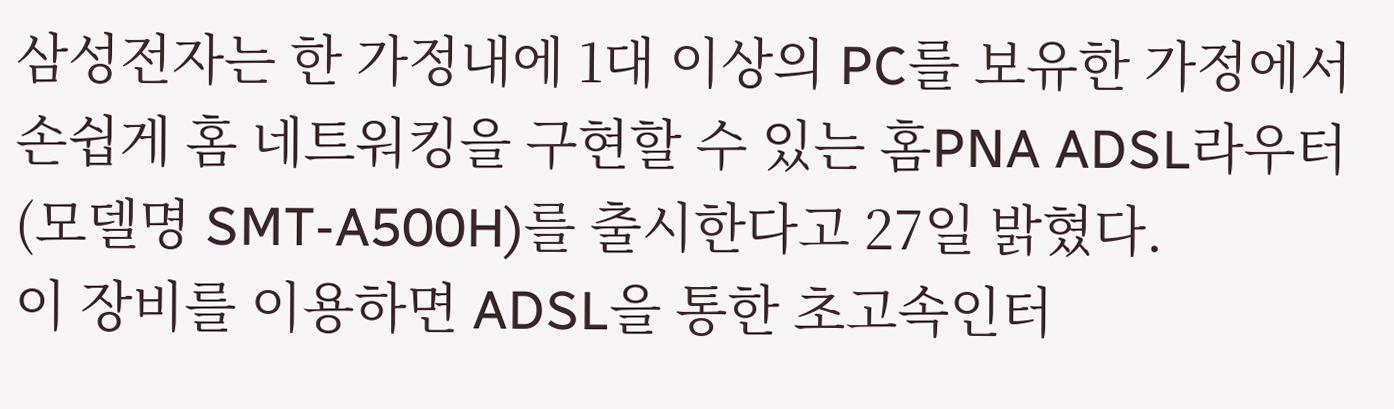삼성전자는 한 가정내에 1대 이상의 PC를 보유한 가정에서 손쉽게 홈 네트워킹을 구현할 수 있는 홈PNA ADSL라우터(모델명 SMT-A500H)를 출시한다고 27일 밝혔다.
이 장비를 이용하면 ADSL을 통한 초고속인터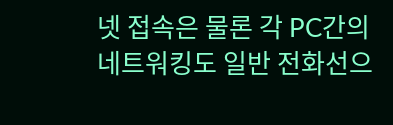넷 접속은 물론 각 PC간의 네트워킹도 일반 전화선으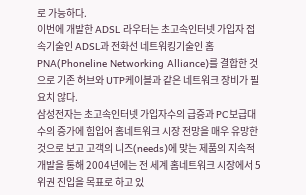로 가능하다.
이번에 개발한 ADSL 라우터는 초고속인터넷 가입자 접속기술인 ADSL과 전화선 네트워킹기술인 홈PNA(Phoneline Networking Alliance)를 결합한 것으로 기존 허브와 UTP케이블과 같은 네트워크 장비가 필요치 않다.
삼성전자는 초고속인터넷 가입자수의 급증과 PC보급대수의 증가에 힘입어 홈네트워크 시장 전망을 매우 유망한 것으로 보고 고객의 니즈(needs)에 맞는 제품의 지속적 개발을 통해 2004년에는 전 세계 홈네트워크 시장에서 5위권 진입을 목표로 하고 있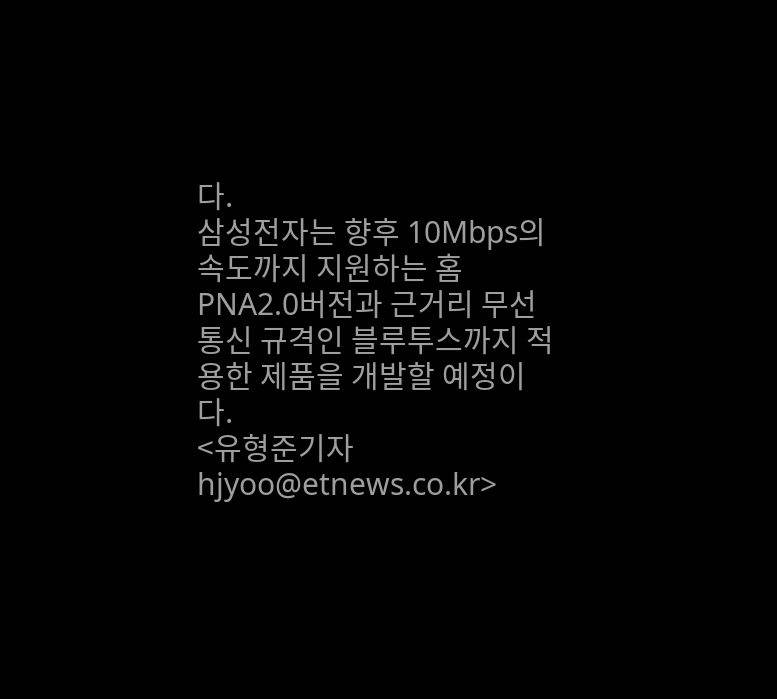다.
삼성전자는 향후 10Mbps의 속도까지 지원하는 홈PNA2.0버전과 근거리 무선통신 규격인 블루투스까지 적용한 제품을 개발할 예정이다.
<유형준기자 hjyoo@etnews.co.kr>